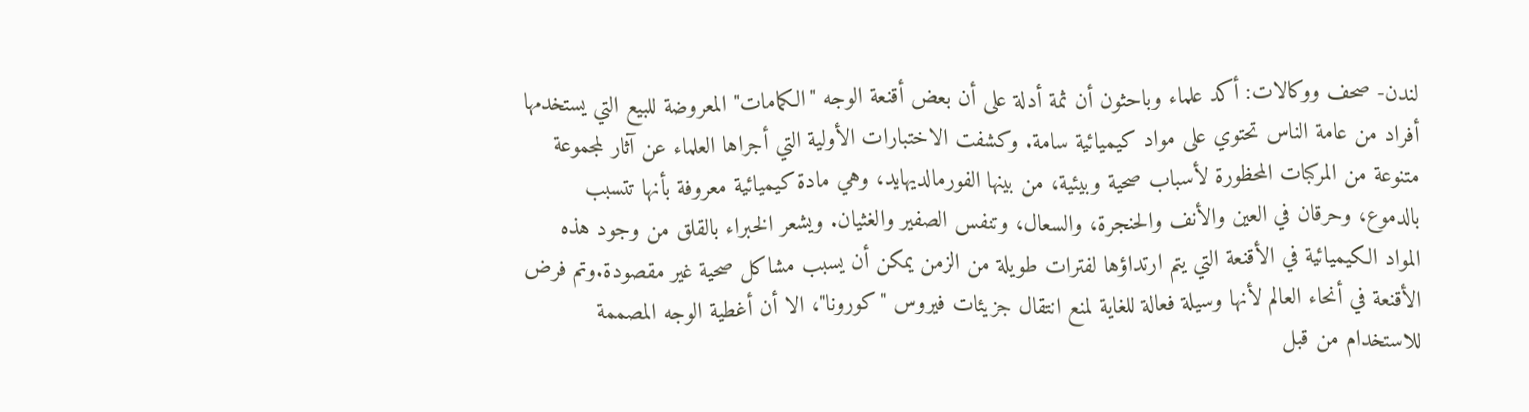لندن- صحف ووكالات: أكد علماء وباحثون أن ثمة أدلة على أن بعض أقنعة الوجه "الكمامات" المعروضة للبيع التي يستخدمها أفراد من عامة الناس تحتوي على مواد كيميائية سامة. وكشفت الاختبارات الأولية التي أجراها العلماء عن آثار لمجموعة متنوعة من المركبات المحظورة لأسباب صحية وبيئية، من بينها الفورمالديهايد، وهي مادة كيميائية معروفة بأنها تتسبب بالدموع، وحرقان في العين والأنف والحنجرة، والسعال، وتنفس الصفير والغثيان. ويشعر الخبراء بالقلق من وجود هذه المواد الكيميائية في الأقنعة التي يتم ارتداؤها لفترات طويلة من الزمن يمكن أن يسبب مشاكل صحية غير مقصودة.وتم فرض الأقنعة في أنحاء العالم لأنها وسيلة فعالة للغاية لمنع انتقال جزيئات فيروس "كورونا"، الا أن أغطية الوجه المصممة للاستخدام من قبل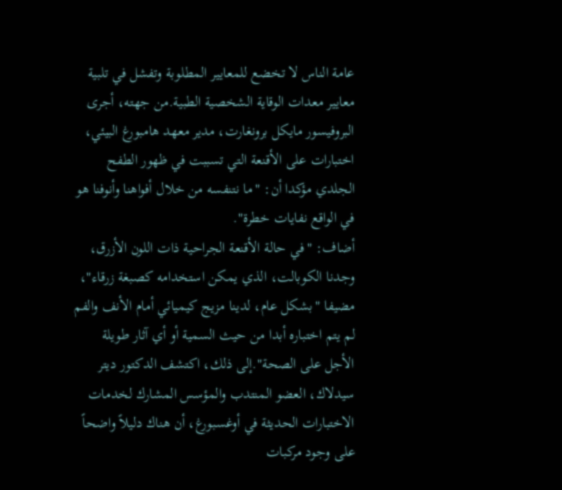عامة الناس لا تخضع للمعايير المطلوبة وتفشل في تلبية معايير معدات الوقاية الشخصية الطبية.من جهته، أجرى البروفيسور مايكل برونغارت، مدير معهد هامبورغ البيئي، اختبارات على الأقنعة التي تسببت في ظهور الطفح الجلدي مؤكدا أن: "ما نتنفسه من خلال أفواهنا وأنوفنا هو في الواقع نفايات خطرة".
أضاف: "في حالة الأقنعة الجراحية ذات اللون الأزرق، وجدنا الكوبالت، الذي يمكن استخدامه كصبغة زرقاء"، مضيفا "بشكل عام، لدينا مزيج كيميائي أمام الأنف والفم لم يتم اختباره أبدا من حيث السمية أو أي آثار طويلة الأجل على الصحة".إلى ذلك، اكتشف الدكتور ديتر سيدلاك، العضو المنتدب والمؤسس المشارك لخدمات الاختبارات الحديثة في أوغسبورغ، أن هناك دليلاً واضحاً على وجود مركبات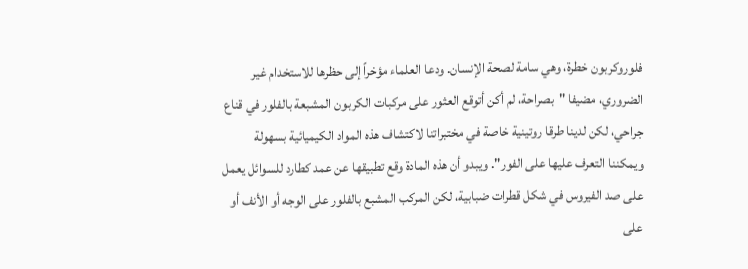فلوروكربون خطرة، وهي سامة لصحة الإنسان. ودعا العلماء مؤخراً إلى حظرها للاستخدام غير الضروري، مضيفا "بصراحة، لم أكن أتوقع العثور على مركبات الكربون المشبعة بالفلور في قناع جراحي، لكن لدينا طرقا روتينية خاصة في مختبراتنا لاكتشاف هذه المواد الكيميائية بسهولة ويمكننا التعرف عليها على الفور". ويبدو أن هذه المادة وقع تطبيقها عن عمد كطارد للسوائل يعمل على صد الفيروس في شكل قطرات ضبابية، لكن المركب المشبع بالفلور على الوجه أو الأنف أو على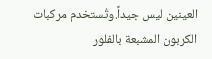العينين ليس جيداً.وتُستخدم مركبات الكربون المشبعة بالفلور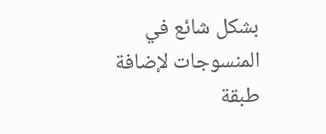بشكل شائع في المنسوجات لإضافة طبقة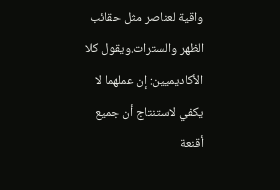واقية لعناصر مثل حقائب الظهر والسترات.ويقول كلا الأكاديميين: إن عملهما لا يكفي لاستنتاج أن جميع أقنعة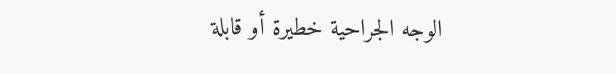الوجه الجراحية خطيرة أو قابلة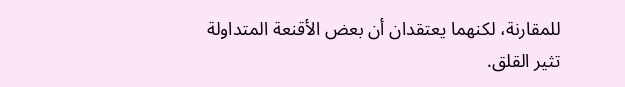للمقارنة، لكنهما يعتقدان أن بعض الأقنعة المتداولة تثير القلق.